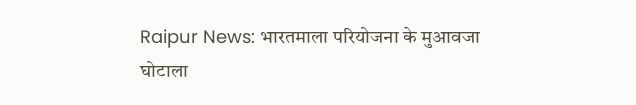Raipur News: भारतमाला परियोजना के मुआवजा घोटाला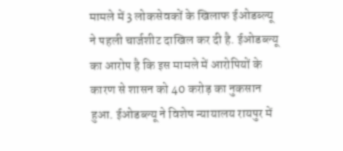मामले में 3 लोकसेवकों के खिलाफ ईओडब्ल्यू ने पहली चार्जशीट दाखिल कर दी है. ईओडब्ल्यू का आरोप है कि इस मामले में आरोपियों के कारण से शासन को 40 करोड़ का नुकसान हुआ. ईओडब्ल्यू ने विशेष न्यायालय रायपुर में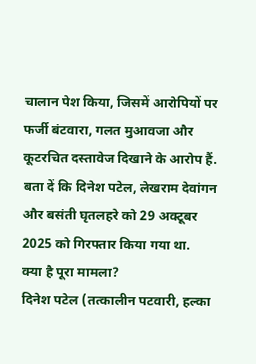चालान पेश किया, जिसमें आरोपियों पर फर्जी बंटवारा, गलत मुआवजा और कूटरचित दस्तावेज दिखाने के आरोप हैं. बता दें कि दिनेश पटेल, लेखराम देवांगन और बसंती घृतलहरे को 29 अक्टूबर 2025 को गिरफ्तार किया गया था.
क्या है पूरा मामला?
दिनेश पटेल (तत्कालीन पटवारी, हल्का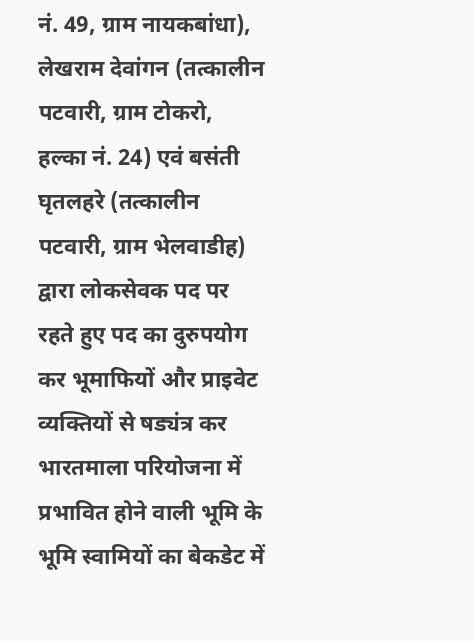नं. 49, ग्राम नायकबांधा), लेखराम देवांगन (तत्कालीन पटवारी, ग्राम टोकरो, हल्का नं. 24) एवं बसंती घृतलहरे (तत्कालीन पटवारी, ग्राम भेलवाडीह) द्वारा लोकसेवक पद पर रहते हुए पद का दुरुपयोग कर भूमाफियों और प्राइवेट व्यक्तियों से षड्यंत्र कर भारतमाला परियोजना में प्रभावित होने वाली भूमि के भूमि स्वामियों का बेकडेट में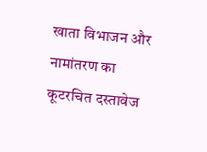खाता विभाजन और नामांतरण का कूटरचित दस्तावेज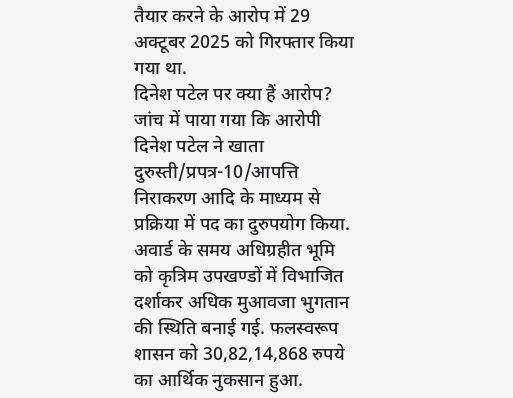तैयार करने के आरोप में 29 अक्टूबर 2025 को गिरफ्तार किया गया था.
दिनेश पटेल पर क्या हैं आरोप?
जांच में पाया गया कि आरोपी दिनेश पटेल ने खाता दुरुस्ती/प्रपत्र-10/आपत्ति निराकरण आदि के माध्यम से प्रक्रिया में पद का दुरुपयोग किया. अवार्ड के समय अधिग्रहीत भूमि को कृत्रिम उपखण्डों में विभाजित दर्शाकर अधिक मुआवजा भुगतान की स्थिति बनाई गई. फलस्वरूप शासन को 30,82,14,868 रुपये का आर्थिक नुकसान हुआ.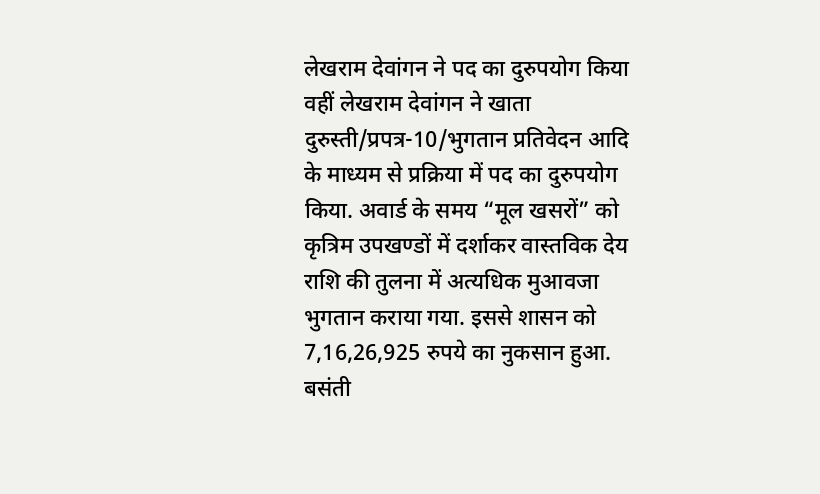लेखराम देवांगन ने पद का दुरुपयोग किया
वहीं लेखराम देवांगन ने खाता दुरुस्ती/प्रपत्र-10/भुगतान प्रतिवेदन आदि के माध्यम से प्रक्रिया में पद का दुरुपयोग किया. अवार्ड के समय “मूल खसरों” को कृत्रिम उपखण्डों में दर्शाकर वास्तविक देय राशि की तुलना में अत्यधिक मुआवजा भुगतान कराया गया. इससे शासन को 7,16,26,925 रुपये का नुकसान हुआ.
बसंती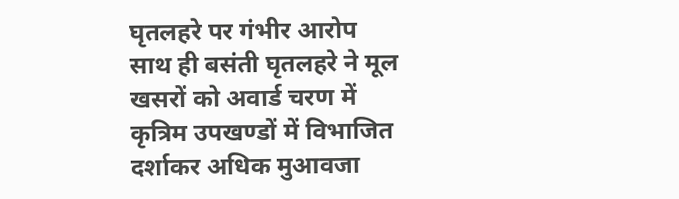घृतलहरे पर गंभीर आरोप
साथ ही बसंती घृतलहरे ने मूल खसरों को अवार्ड चरण में कृत्रिम उपखण्डों में विभाजित दर्शाकर अधिक मुआवजा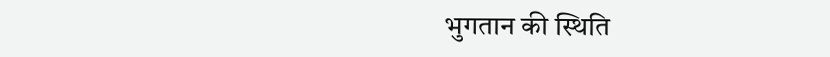भुगतान की स्थिति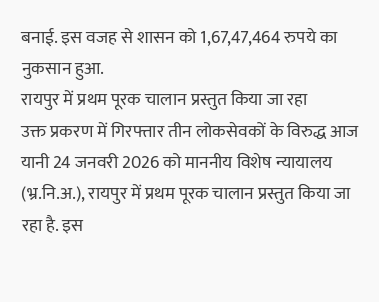बनाई. इस वजह से शासन को 1,67,47,464 रुपये का नुकसान हुआ.
रायपुर में प्रथम पूरक चालान प्रस्तुत किया जा रहा
उक्त प्रकरण में गिरफ्तार तीन लोकसेवकों के विरुद्ध आज यानी 24 जनवरी 2026 को माननीय विशेष न्यायालय (भ्र.नि.अ.), रायपुर में प्रथम पूरक चालान प्रस्तुत किया जा रहा है. इस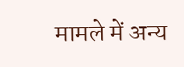मामले में अन्य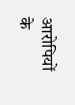आरोपियों के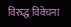विरुद्ध विवेचना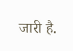जारी है.